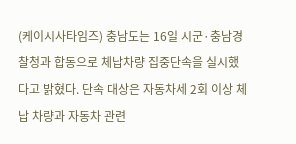(케이시사타임즈) 충남도는 16일 시군·충남경찰청과 합동으로 체납차량 집중단속을 실시했다고 밝혔다. 단속 대상은 자동차세 2회 이상 체납 차량과 자동차 관련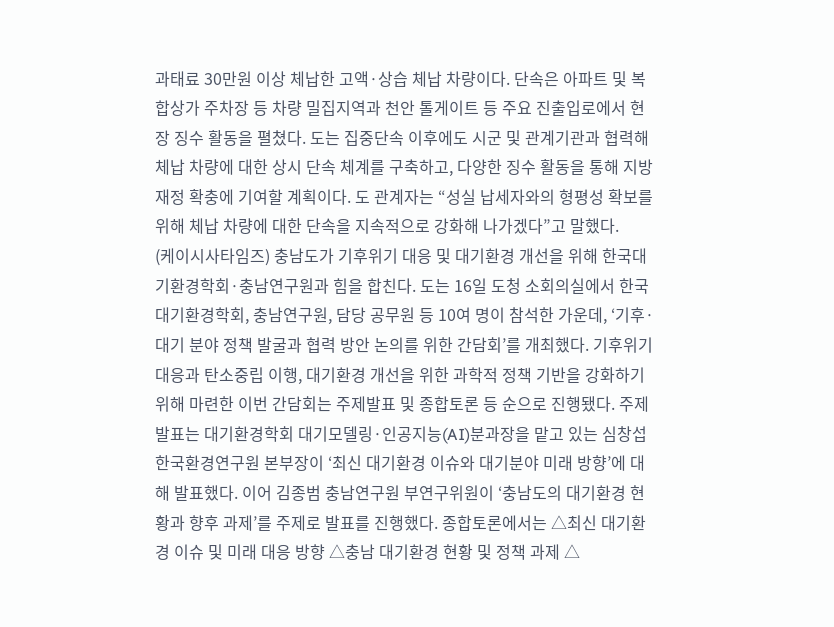과태료 30만원 이상 체납한 고액·상습 체납 차량이다. 단속은 아파트 및 복합상가 주차장 등 차량 밀집지역과 천안 톨게이트 등 주요 진출입로에서 현장 징수 활동을 펼쳤다. 도는 집중단속 이후에도 시군 및 관계기관과 협력해 체납 차량에 대한 상시 단속 체계를 구축하고, 다양한 징수 활동을 통해 지방재정 확충에 기여할 계획이다. 도 관계자는 “성실 납세자와의 형평성 확보를 위해 체납 차량에 대한 단속을 지속적으로 강화해 나가겠다”고 말했다.
(케이시사타임즈) 충남도가 기후위기 대응 및 대기환경 개선을 위해 한국대기환경학회·충남연구원과 힘을 합친다. 도는 16일 도청 소회의실에서 한국대기환경학회, 충남연구원, 담당 공무원 등 10여 명이 참석한 가운데, ‘기후·대기 분야 정책 발굴과 협력 방안 논의를 위한 간담회’를 개최했다. 기후위기 대응과 탄소중립 이행, 대기환경 개선을 위한 과학적 정책 기반을 강화하기 위해 마련한 이번 간담회는 주제발표 및 종합토론 등 순으로 진행됐다. 주제발표는 대기환경학회 대기모델링·인공지능(AI)분과장을 맡고 있는 심창섭 한국환경연구원 본부장이 ‘최신 대기환경 이슈와 대기분야 미래 방향’에 대해 발표했다. 이어 김종범 충남연구원 부연구위원이 ‘충남도의 대기환경 현황과 향후 과제’를 주제로 발표를 진행했다. 종합토론에서는 △최신 대기환경 이슈 및 미래 대응 방향 △충남 대기환경 현황 및 정책 과제 △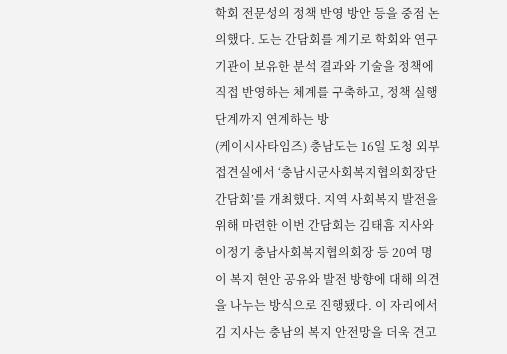학회 전문성의 정책 반영 방안 등을 중점 논의했다. 도는 간담회를 계기로 학회와 연구기관이 보유한 분석 결과와 기술을 정책에 직접 반영하는 체계를 구축하고, 정책 실행 단계까지 연계하는 방
(케이시사타임즈) 충남도는 16일 도청 외부접견실에서 ‘충남시군사회복지협의회장단 간담회’를 개최했다. 지역 사회복지 발전을 위해 마련한 이번 간담회는 김태흠 지사와 이정기 충남사회복지협의회장 등 20여 명이 복지 현안 공유와 발전 방향에 대해 의견을 나누는 방식으로 진행됐다. 이 자리에서 김 지사는 충남의 복지 안전망을 더욱 견고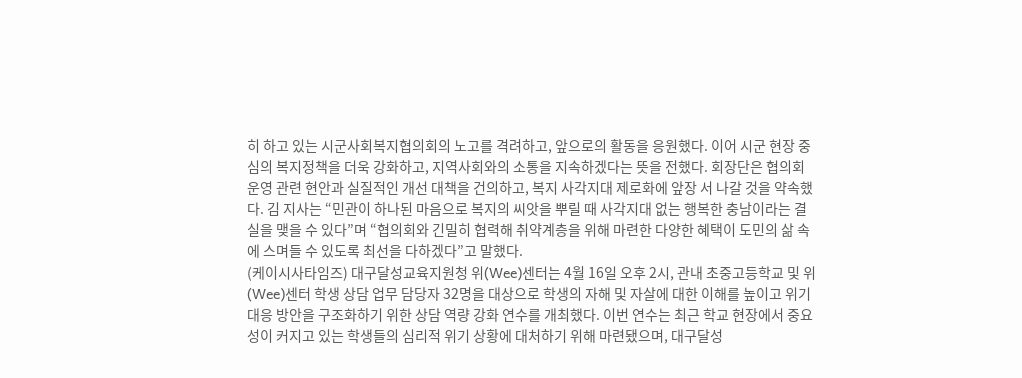히 하고 있는 시군사회복지협의회의 노고를 격려하고, 앞으로의 활동을 응원했다. 이어 시군 현장 중심의 복지정책을 더욱 강화하고, 지역사회와의 소통을 지속하겠다는 뜻을 전했다. 회장단은 협의회 운영 관련 현안과 실질적인 개선 대책을 건의하고, 복지 사각지대 제로화에 앞장 서 나갈 것을 약속했다. 김 지사는 “민관이 하나된 마음으로 복지의 씨앗을 뿌릴 때 사각지대 없는 행복한 충남이라는 결실을 맺을 수 있다”며 “협의회와 긴밀히 협력해 취약계층을 위해 마련한 다양한 혜택이 도민의 삶 속에 스며들 수 있도록 최선을 다하겠다”고 말했다.
(케이시사타임즈) 대구달성교육지원청 위(Wee)센터는 4월 16일 오후 2시, 관내 초중고등학교 및 위(Wee)센터 학생 상담 업무 담당자 32명을 대상으로 학생의 자해 및 자살에 대한 이해를 높이고 위기대응 방안을 구조화하기 위한 상담 역량 강화 연수를 개최했다. 이번 연수는 최근 학교 현장에서 중요성이 커지고 있는 학생들의 심리적 위기 상황에 대처하기 위해 마련됐으며, 대구달성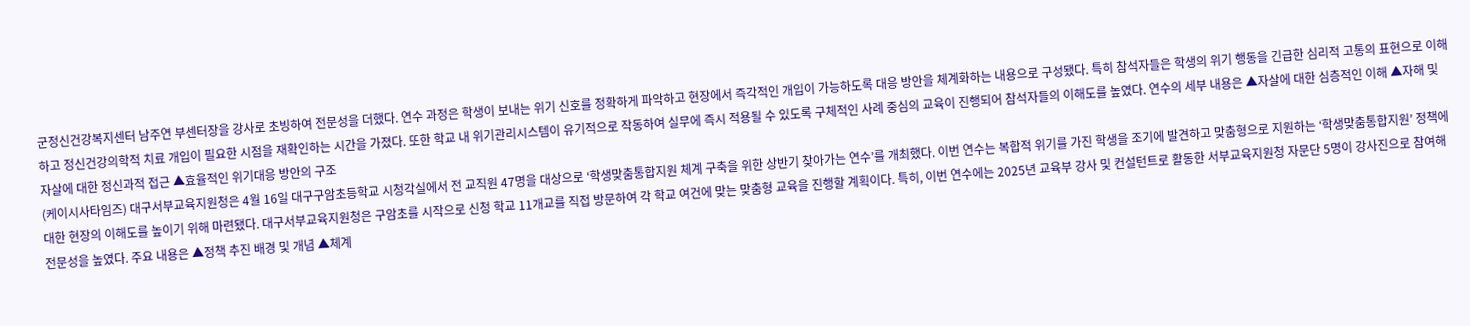군정신건강복지센터 남주연 부센터장을 강사로 초빙하여 전문성을 더했다. 연수 과정은 학생이 보내는 위기 신호를 정확하게 파악하고 현장에서 즉각적인 개입이 가능하도록 대응 방안을 체계화하는 내용으로 구성됐다. 특히 참석자들은 학생의 위기 행동을 긴급한 심리적 고통의 표현으로 이해하고 정신건강의학적 치료 개입이 필요한 시점을 재확인하는 시간을 가졌다. 또한 학교 내 위기관리시스템이 유기적으로 작동하여 실무에 즉시 적용될 수 있도록 구체적인 사례 중심의 교육이 진행되어 참석자들의 이해도를 높였다. 연수의 세부 내용은 ▲자살에 대한 심층적인 이해 ▲자해 및 자살에 대한 정신과적 접근 ▲효율적인 위기대응 방안의 구조
(케이시사타임즈) 대구서부교육지원청은 4월 16일 대구구암초등학교 시청각실에서 전 교직원 47명을 대상으로 ‘학생맞춤통합지원 체계 구축을 위한 상반기 찾아가는 연수’를 개최했다. 이번 연수는 복합적 위기를 가진 학생을 조기에 발견하고 맞춤형으로 지원하는 ‘학생맞춤통합지원’ 정책에 대한 현장의 이해도를 높이기 위해 마련됐다. 대구서부교육지원청은 구암초를 시작으로 신청 학교 11개교를 직접 방문하여 각 학교 여건에 맞는 맞춤형 교육을 진행할 계획이다. 특히, 이번 연수에는 2025년 교육부 강사 및 컨설턴트로 활동한 서부교육지원청 자문단 5명이 강사진으로 참여해 전문성을 높였다. 주요 내용은 ▲정책 추진 배경 및 개념 ▲체계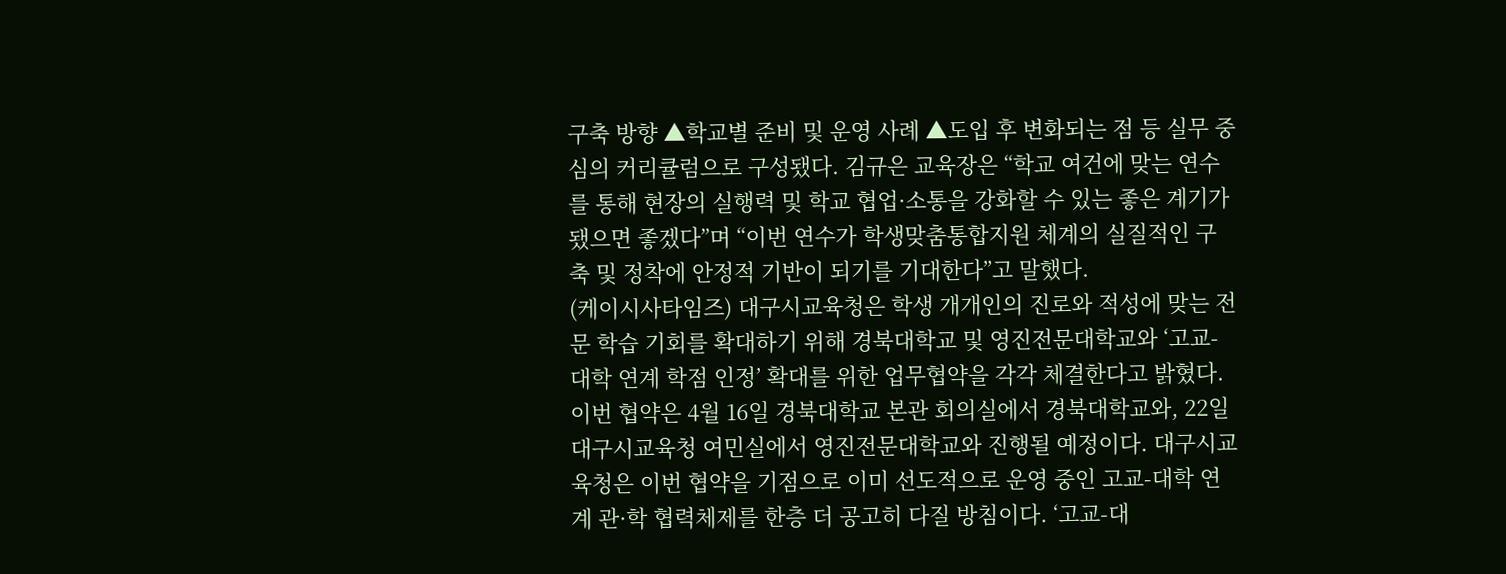구축 방향 ▲학교별 준비 및 운영 사례 ▲도입 후 변화되는 점 등 실무 중심의 커리큘럼으로 구성됐다. 김규은 교육장은 “학교 여건에 맞는 연수를 통해 현장의 실행력 및 학교 협업·소통을 강화할 수 있는 좋은 계기가 됐으면 좋겠다”며 “이번 연수가 학생맞춤통합지원 체계의 실질적인 구축 및 정착에 안정적 기반이 되기를 기대한다”고 말했다.
(케이시사타임즈) 대구시교육청은 학생 개개인의 진로와 적성에 맞는 전문 학습 기회를 확대하기 위해 경북대학교 및 영진전문대학교와 ‘고교-대학 연계 학점 인정’ 확대를 위한 업무협약을 각각 체결한다고 밝혔다. 이번 협약은 4월 16일 경북대학교 본관 회의실에서 경북대학교와, 22일 대구시교육청 여민실에서 영진전문대학교와 진행될 예정이다. 대구시교육청은 이번 협약을 기점으로 이미 선도적으로 운영 중인 고교-대학 연계 관·학 협력체제를 한층 더 공고히 다질 방침이다. ‘고교-대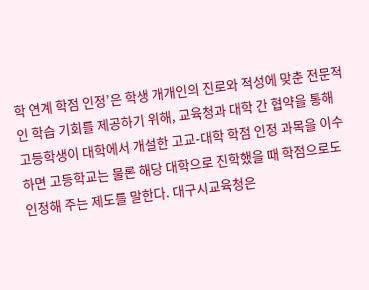학 연계 학점 인정’은 학생 개개인의 진로와 적성에 맞춘 전문적인 학습 기회를 제공하기 위해, 교육청과 대학 간 협약을 통해 고등학생이 대학에서 개설한 고교-대학 학점 인정 과목을 이수하면 고등학교는 물론 해당 대학으로 진학했을 때 학점으로도 인정해 주는 제도를 말한다. 대구시교육청은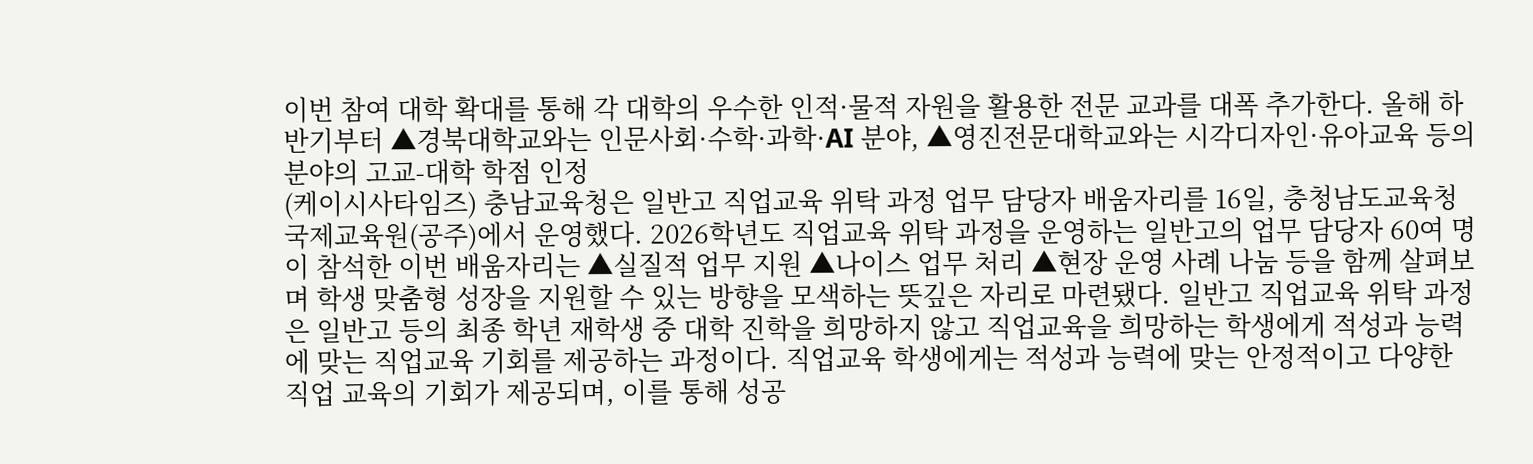이번 참여 대학 확대를 통해 각 대학의 우수한 인적·물적 자원을 활용한 전문 교과를 대폭 추가한다. 올해 하반기부터 ▲경북대학교와는 인문사회·수학·과학·AI 분야, ▲영진전문대학교와는 시각디자인·유아교육 등의 분야의 고교-대학 학점 인정
(케이시사타임즈) 충남교육청은 일반고 직업교육 위탁 과정 업무 담당자 배움자리를 16일, 충청남도교육청국제교육원(공주)에서 운영했다. 2026학년도 직업교육 위탁 과정을 운영하는 일반고의 업무 담당자 60여 명이 참석한 이번 배움자리는 ▲실질적 업무 지원 ▲나이스 업무 처리 ▲현장 운영 사례 나눔 등을 함께 살펴보며 학생 맞춤형 성장을 지원할 수 있는 방향을 모색하는 뜻깊은 자리로 마련됐다. 일반고 직업교육 위탁 과정은 일반고 등의 최종 학년 재학생 중 대학 진학을 희망하지 않고 직업교육을 희망하는 학생에게 적성과 능력에 맞는 직업교육 기회를 제공하는 과정이다. 직업교육 학생에게는 적성과 능력에 맞는 안정적이고 다양한 직업 교육의 기회가 제공되며, 이를 통해 성공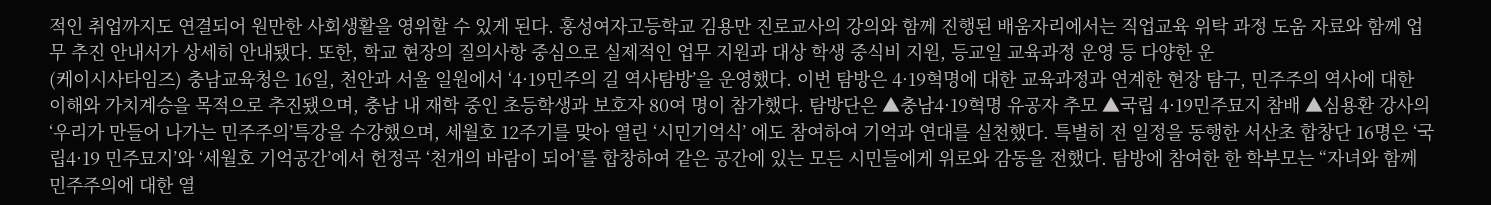적인 취업까지도 연결되어 원만한 사회생활을 영위할 수 있게 된다. 홍성여자고등학교 김용만 진로교사의 강의와 함께 진행된 배움자리에서는 직업교육 위탁 과정 도움 자료와 함께 업무 추진 안내서가 상세히 안내됐다. 또한, 학교 현장의 질의사항 중심으로 실제적인 업무 지원과 대상 학생 중식비 지원, 등교일 교육과정 운영 등 다양한 운
(케이시사타임즈) 충남교육청은 16일, 천안과 서울 일원에서 ‘4·19민주의 길 역사탐방’을 운영했다. 이번 탐방은 4·19혁명에 대한 교육과정과 연계한 현장 탐구, 민주주의 역사에 대한 이해와 가치계승을 목적으로 추진됐으며, 충남 내 재학 중인 초등학생과 보호자 80여 명이 참가했다. 탐방단은 ▲충남4·19혁명 유공자 추모 ▲국립 4·19민주묘지 참배 ▲심용환 강사의‘우리가 만들어 나가는 민주주의’특강을 수강했으며, 세월호 12주기를 맞아 열린 ‘시민기억식’ 에도 참여하여 기억과 연대를 실천했다. 특별히 전 일정을 동행한 서산초 합창단 16명은 ‘국립4·19 민주묘지’와 ‘세월호 기억공간’에서 헌정곡 ‘천개의 바람이 되어’를 합창하여 같은 공간에 있는 모든 시민들에게 위로와 감동을 전했다. 탐방에 참여한 한 학부모는 “자녀와 함께 민주주의에 대한 열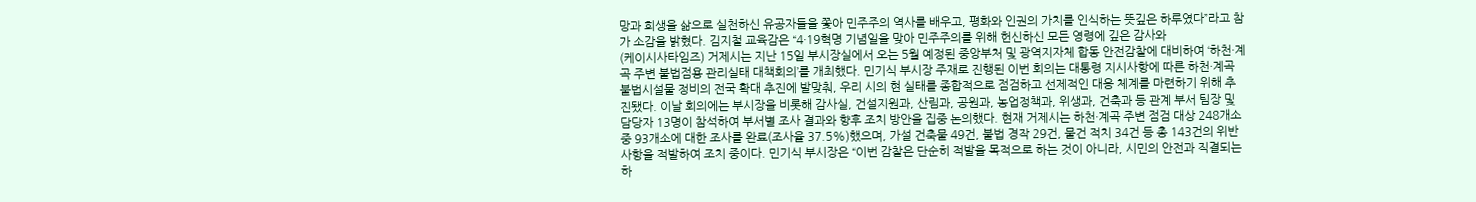망과 희생을 삶으로 실천하신 유공자들을 쫓아 민주주의 역사를 배우고, 평화와 인권의 가치를 인식하는 뜻깊은 하루였다”라고 참가 소감을 밝혔다. 김지철 교육감은 “4·19혁명 기념일을 맞아 민주주의를 위해 헌신하신 모든 영령에 깊은 감사와
(케이시사타임즈) 거제시는 지난 15일 부시장실에서 오는 5월 예정된 중앙부처 및 광역지자체 합동 안전감찰에 대비하여 ‘하천·계곡 주변 불법점용 관리실태 대책회의’를 개최했다. 민기식 부시장 주재로 진행된 이번 회의는 대통령 지시사항에 따른 하천·계곡 불법시설물 정비의 전국 확대 추진에 발맞춰, 우리 시의 현 실태를 종합적으로 점검하고 선제적인 대응 체계를 마련하기 위해 추진됐다. 이날 회의에는 부시장을 비롯해 감사실, 건설지원과, 산림과, 공원과, 농업정책과, 위생과, 건축과 등 관계 부서 팀장 및 담당자 13명이 참석하여 부서별 조사 결과와 향후 조치 방안을 집중 논의했다. 현재 거제시는 하천·계곡 주변 점검 대상 248개소 중 93개소에 대한 조사를 완료(조사율 37.5%)했으며, 가설 건축물 49건, 불법 경작 29건, 물건 적치 34건 등 총 143건의 위반 사항을 적발하여 조치 중이다. 민기식 부시장은 “이번 감찰은 단순히 적발을 목적으로 하는 것이 아니라, 시민의 안전과 직결되는 하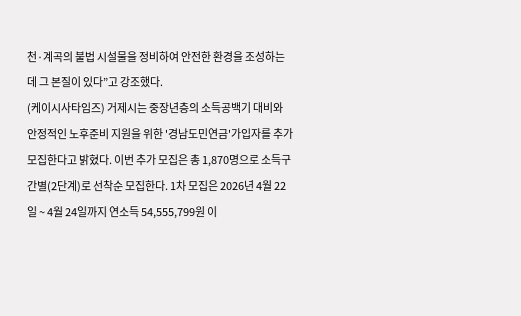천·계곡의 불법 시설물을 정비하여 안전한 환경을 조성하는 데 그 본질이 있다”고 강조했다.
(케이시사타임즈) 거제시는 중장년층의 소득공백기 대비와 안정적인 노후준비 지원을 위한 '경남도민연금'가입자를 추가 모집한다고 밝혔다. 이번 추가 모집은 총 1,870명으로 소득구간별(2단계)로 선착순 모집한다. 1차 모집은 2026년 4월 22일 ~ 4월 24일까지 연소득 54,555,799원 이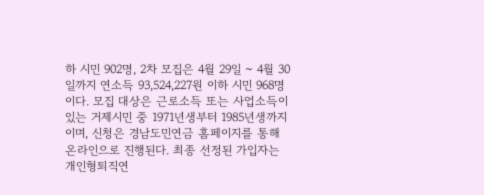하 시민 902명, 2차 모집은 4월 29일 ~ 4월 30일까지 연소득 93,524,227원 이하 시민 968명이다. 모집 대상은 근로소득 또는 사업소득이 있는 거제시민 중 1971년생부터 1985년생까지이며, 신청은 경남도민연금 홈페이지를 통해 온라인으로 진행된다. 최종 선정된 가입자는 개인형퇴직연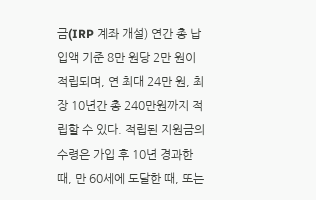금(IRP 계좌 개설) 연간 총 납입액 기준 8만 원당 2만 원이 적립되며, 연 최대 24만 원, 최장 10년간 총 240만원까지 적립할 수 있다. 적립된 지원금의 수령은 가입 후 10년 경과한 때, 만 60세에 도달한 때, 또는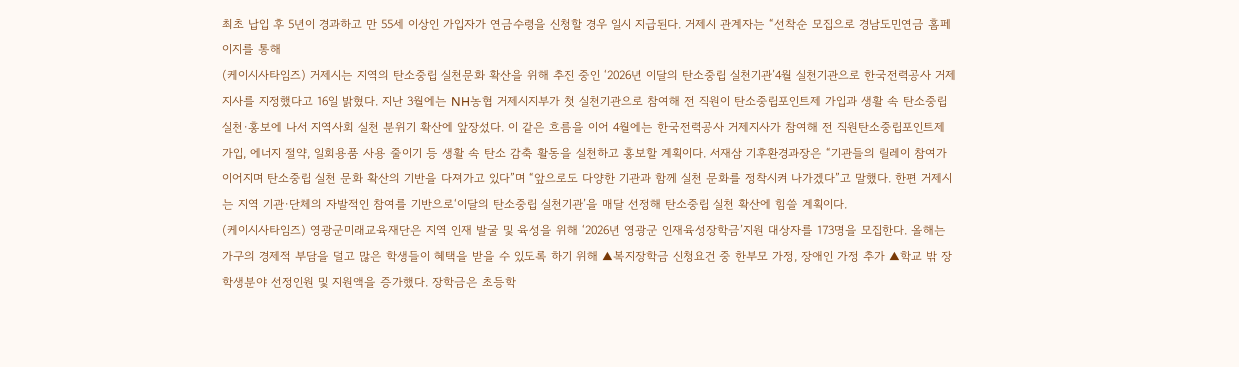최초 납입 후 5년이 경과하고 만 55세 이상인 가입자가 연금수령을 신청할 경우 일시 지급된다. 거제시 관계자는 “선착순 모집으로 경남도민연금 홈페이지를 통해
(케이시사타임즈) 거제시는 지역의 탄소중립 실천문화 확산을 위해 추진 중인 ‘2026년 이달의 탄소중립 실천기관’4월 실천기관으로 한국전력공사 거제지사를 지정했다고 16일 밝혔다. 지난 3월에는 NH농협 거제시지부가 첫 실천기관으로 참여해 전 직원이 탄소중립포인트제 가입과 생활 속 탄소중립 실천·홍보에 나서 지역사회 실천 분위기 확산에 앞장섰다. 이 같은 흐름을 이어 4월에는 한국전력공사 거제지사가 참여해 전 직원탄소중립포인트제 가입, 에너지 절약, 일회용품 사용 줄이기 등 생활 속 탄소 감축 활동을 실천하고 홍보할 계획이다. 서재삼 기후환경과장은 “기관들의 릴레이 참여가 이어지며 탄소중립 실천 문화 확산의 기반을 다져가고 있다”며 “앞으로도 다양한 기관과 함께 실천 문화를 정착시켜 나가겠다”고 말했다. 한편 거제시는 지역 기관·단체의 자발적인 참여를 기반으로‘이달의 탄소중립 실천기관’을 매달 선정해 탄소중립 실천 확산에 힘쓸 계획이다.
(케이시사타임즈) 영광군미래교육재단은 지역 인재 발굴 및 육성을 위해 ‘2026년 영광군 인재육성장학금’지원 대상자를 173명을 모집한다. 올해는 가구의 경제적 부담을 덜고 많은 학생들이 혜택을 받을 수 있도록 하기 위해 ▲복지장학금 신청요건 중 한부모 가정, 장애인 가정 추가 ▲학교 밖 장학생분야 선정인원 및 지원액을 증가했다. 장학금은 초등학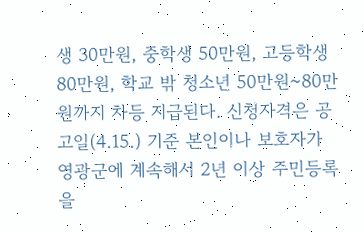생 30만원, 중학생 50만원, 고등학생 80만원, 학교 밖 청소년 50만원~80만원까지 차등 지급된다. 신청자격은 공고일(4.15.) 기준 본인이나 보호자가 영광군에 계속해서 2년 이상 주민등록을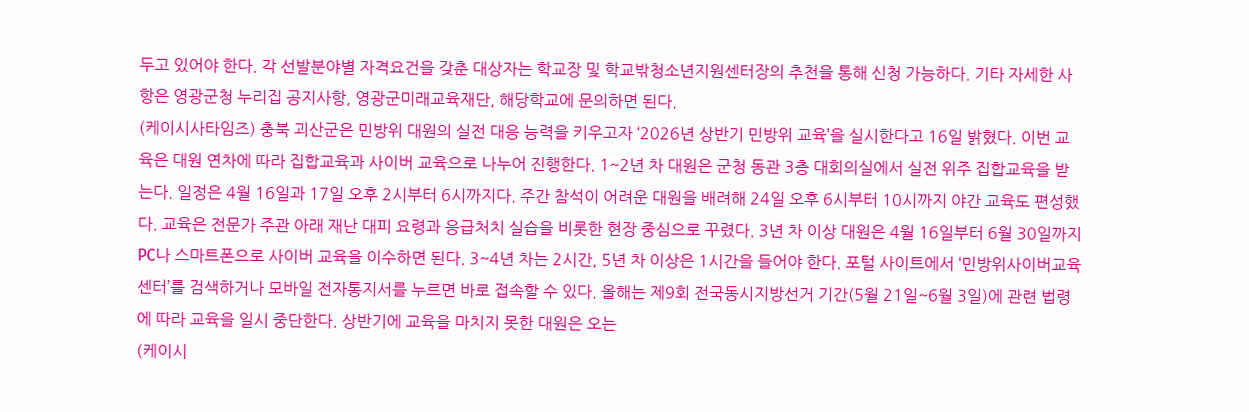두고 있어야 한다. 각 선발분야별 자격요건을 갖춘 대상자는 학교장 및 학교밖청소년지원센터장의 추천을 통해 신청 가능하다. 기타 자세한 사항은 영광군청 누리집 공지사항, 영광군미래교육재단, 해당학교에 문의하면 된다.
(케이시사타임즈) 충북 괴산군은 민방위 대원의 실전 대응 능력을 키우고자 ‘2026년 상반기 민방위 교육’을 실시한다고 16일 밝혔다. 이번 교육은 대원 연차에 따라 집합교육과 사이버 교육으로 나누어 진행한다. 1~2년 차 대원은 군청 동관 3층 대회의실에서 실전 위주 집합교육을 받는다. 일정은 4월 16일과 17일 오후 2시부터 6시까지다. 주간 참석이 어려운 대원을 배려해 24일 오후 6시부터 10시까지 야간 교육도 편성했다. 교육은 전문가 주관 아래 재난 대피 요령과 응급처치 실습을 비롯한 현장 중심으로 꾸렸다. 3년 차 이상 대원은 4월 16일부터 6월 30일까지 PC나 스마트폰으로 사이버 교육을 이수하면 된다. 3~4년 차는 2시간, 5년 차 이상은 1시간을 들어야 한다. 포털 사이트에서 ‘민방위사이버교육센터’를 검색하거나 모바일 전자통지서를 누르면 바로 접속할 수 있다. 올해는 제9회 전국동시지방선거 기간(5월 21일~6월 3일)에 관련 법령에 따라 교육을 일시 중단한다. 상반기에 교육을 마치지 못한 대원은 오는
(케이시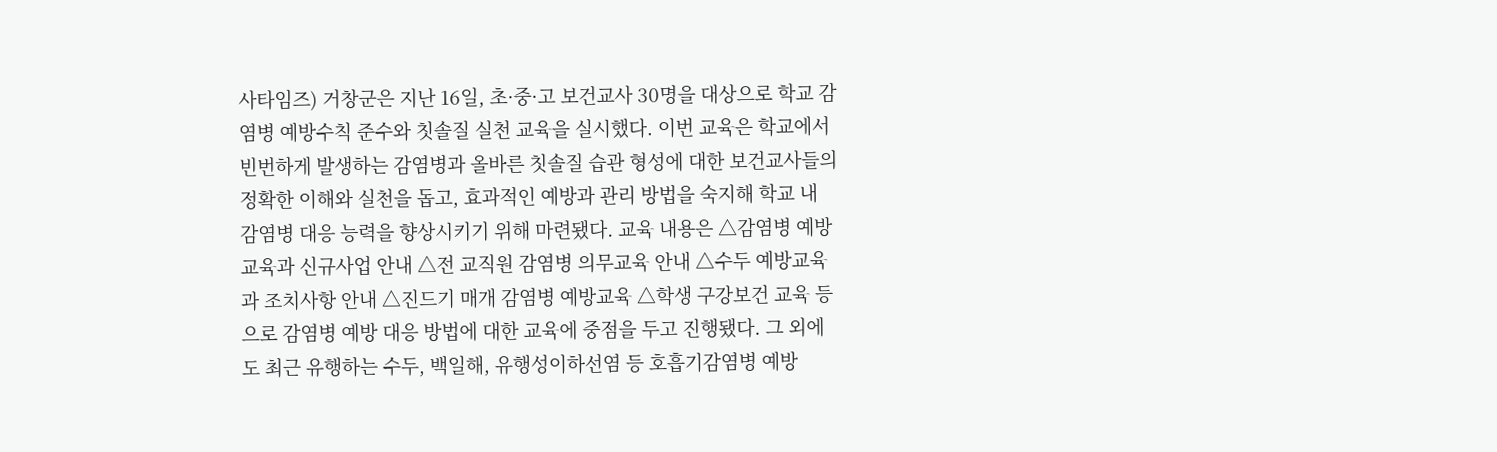사타임즈) 거창군은 지난 16일, 초·중·고 보건교사 30명을 대상으로 학교 감염병 예방수칙 준수와 칫솔질 실천 교육을 실시했다. 이번 교육은 학교에서 빈번하게 발생하는 감염병과 올바른 칫솔질 습관 형성에 대한 보건교사들의 정확한 이해와 실천을 돕고, 효과적인 예방과 관리 방법을 숙지해 학교 내 감염병 대응 능력을 향상시키기 위해 마련됐다. 교육 내용은 △감염병 예방 교육과 신규사업 안내 △전 교직원 감염병 의무교육 안내 △수두 예방교육과 조치사항 안내 △진드기 매개 감염병 예방교육 △학생 구강보건 교육 등으로 감염병 예방 대응 방법에 대한 교육에 중점을 두고 진행됐다. 그 외에도 최근 유행하는 수두, 백일해, 유행성이하선염 등 호흡기감염병 예방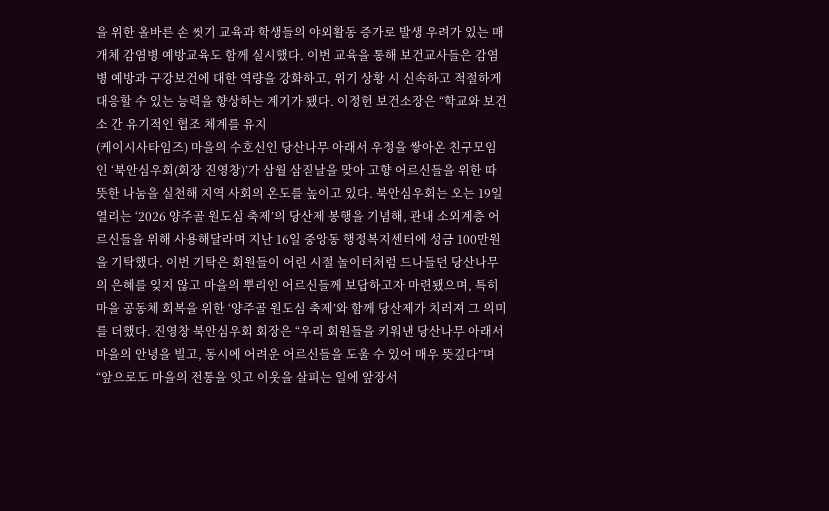을 위한 올바른 손 씻기 교육과 학생들의 야외활동 증가로 발생 우려가 있는 매개체 감염병 예방교육도 함께 실시했다. 이번 교육을 통해 보건교사들은 감염병 예방과 구강보건에 대한 역량을 강화하고, 위기 상황 시 신속하고 적절하게 대응할 수 있는 능력을 향상하는 계기가 됐다. 이정헌 보건소장은 “학교와 보건소 간 유기적인 협조 체계를 유지
(케이시사타임즈) 마을의 수호신인 당산나무 아래서 우정을 쌓아온 친구모임인 ‘북안심우회(회장 진영창)’가 삼월 삼짇날을 맞아 고향 어르신들을 위한 따뜻한 나눔을 실천해 지역 사회의 온도를 높이고 있다. 북안심우회는 오는 19일 열리는 ‘2026 양주골 원도심 축제’의 당산제 봉행을 기념해, 관내 소외계층 어르신들을 위해 사용해달라며 지난 16일 중앙동 행정복지센터에 성금 100만원을 기탁했다. 이번 기탁은 회원들이 어린 시절 놀이터처럼 드나들던 당산나무의 은혜를 잊지 않고 마을의 뿌리인 어르신들께 보답하고자 마련됐으며, 특히 마을 공동체 회복을 위한 ‘양주골 원도심 축제’와 함께 당산제가 치러져 그 의미를 더했다. 진영창 북안심우회 회장은 “우리 회원들을 키워낸 당산나무 아래서 마을의 안녕을 빌고, 동시에 어려운 어르신들을 도울 수 있어 매우 뜻깊다”며 “앞으로도 마을의 전통을 잇고 이웃을 살피는 일에 앞장서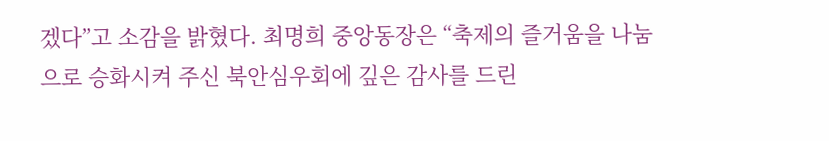겠다”고 소감을 밝혔다. 최명희 중앙동장은 “축제의 즐거움을 나눔으로 승화시켜 주신 북안심우회에 깊은 감사를 드린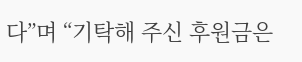다”며 “기탁해 주신 후원금은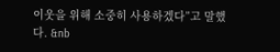이웃을 위해 소중히 사용하겠다”고 말했다. &nb